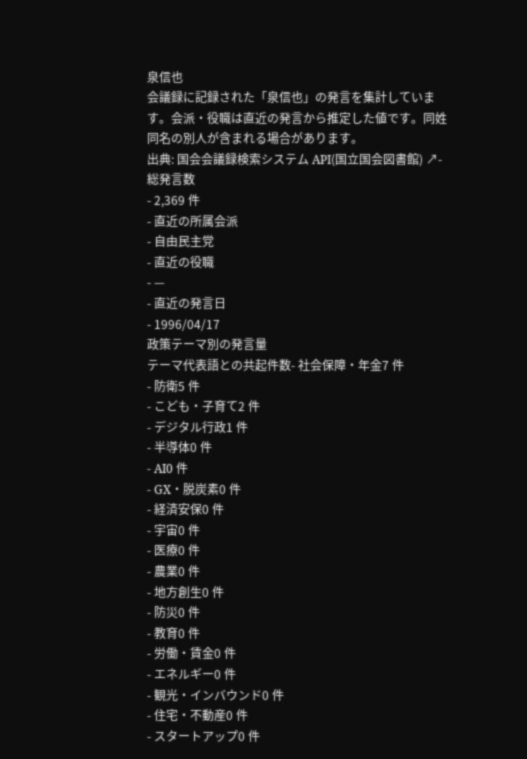泉信也
会議録に記録された「泉信也」の発言を集計しています。会派・役職は直近の発言から推定した値です。同姓同名の別人が含まれる場合があります。
出典: 国会会議録検索システム API(国立国会図書館) ↗- 総発言数
- 2,369 件
- 直近の所属会派
- 自由民主党
- 直近の役職
- —
- 直近の発言日
- 1996/04/17
政策テーマ別の発言量
テーマ代表語との共起件数- 社会保障・年金7 件
- 防衛5 件
- こども・子育て2 件
- デジタル行政1 件
- 半導体0 件
- AI0 件
- GX・脱炭素0 件
- 経済安保0 件
- 宇宙0 件
- 医療0 件
- 農業0 件
- 地方創生0 件
- 防災0 件
- 教育0 件
- 労働・賃金0 件
- エネルギー0 件
- 観光・インバウンド0 件
- 住宅・不動産0 件
- スタートアップ0 件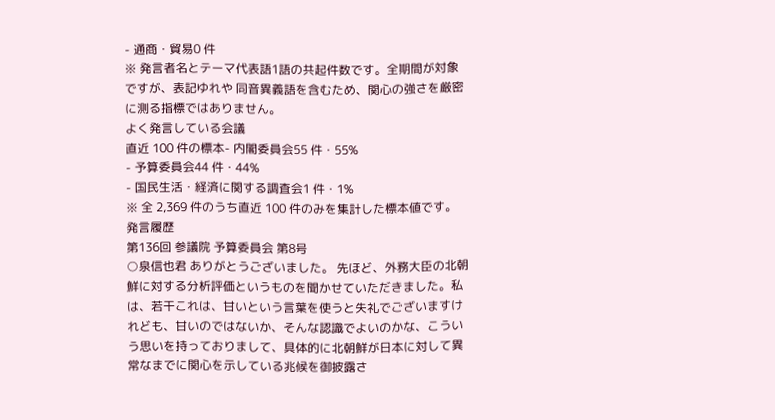- 通商・貿易0 件
※ 発言者名とテーマ代表語1語の共起件数です。全期間が対象ですが、表記ゆれや 同音異義語を含むため、関心の強さを厳密に測る指標ではありません。
よく発言している会議
直近 100 件の標本- 内閣委員会55 件・55%
- 予算委員会44 件・44%
- 国民生活・経済に関する調査会1 件・1%
※ 全 2,369 件のうち直近 100 件のみを集計した標本値です。
発言履歴
第136回 参議院 予算委員会 第8号
○泉信也君 ありがとうございました。 先ほど、外務大臣の北朝鮮に対する分析評価というものを聞かせていただきました。私は、若干これは、甘いという言葉を使うと失礼でございますけれども、甘いのではないか、そんな認識でよいのかな、こういう思いを持っておりまして、具体的に北朝鮮が日本に対して異常なまでに関心を示している兆候を御披露さ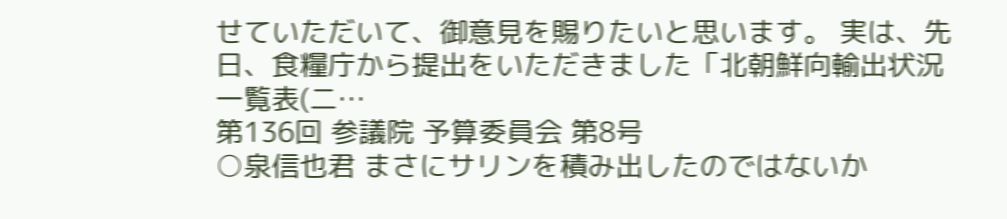せていただいて、御意見を賜りたいと思います。 実は、先日、食糧庁から提出をいただきました「北朝鮮向輸出状況一覧表(二…
第136回 参議院 予算委員会 第8号
○泉信也君 まさにサリンを積み出したのではないか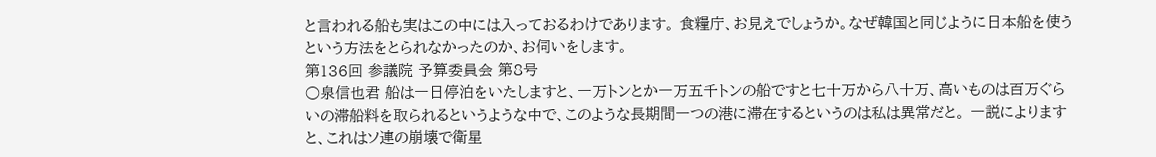と言われる船も実はこの中には入っておるわけであります。 食糧庁、お見えでしょうか。なぜ韓国と同じように日本船を使うという方法をとられなかったのか、お伺いをします。
第136回 参議院 予算委員会 第8号
○泉信也君 船は一日停泊をいたしますと、一万トンとか一万五千トンの船ですと七十万から八十万、高いものは百万ぐらいの滞船料を取られるというような中で、このような長期間一つの港に滞在するというのは私は異常だと。 一説によりますと、これはソ連の崩壊で衛星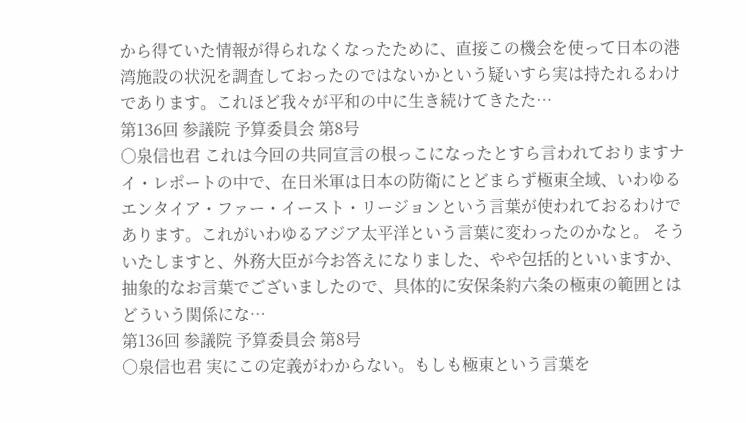から得ていた情報が得られなくなったために、直接この機会を使って日本の港湾施設の状況を調査しておったのではないかという疑いすら実は持たれるわけであります。これほど我々が平和の中に生き続けてきたた…
第136回 参議院 予算委員会 第8号
○泉信也君 これは今回の共同宣言の根っこになったとすら言われておりますナイ・レポートの中で、在日米軍は日本の防衛にとどまらず極東全域、いわゆるエンタイア・ファー・イースト・リージョンという言葉が使われておるわけであります。これがいわゆるアジア太平洋という言葉に変わったのかなと。 そういたしますと、外務大臣が今お答えになりました、やや包括的といいますか、抽象的なお言葉でございましたので、具体的に安保条約六条の極東の範囲とはどういう関係にな…
第136回 参議院 予算委員会 第8号
○泉信也君 実にこの定義がわからない。もしも極東という言葉を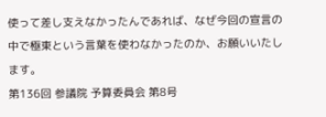使って差し支えなかったんであれば、なぜ今回の宣言の中で極東という言葉を使わなかったのか、お願いいたします。
第136回 参議院 予算委員会 第8号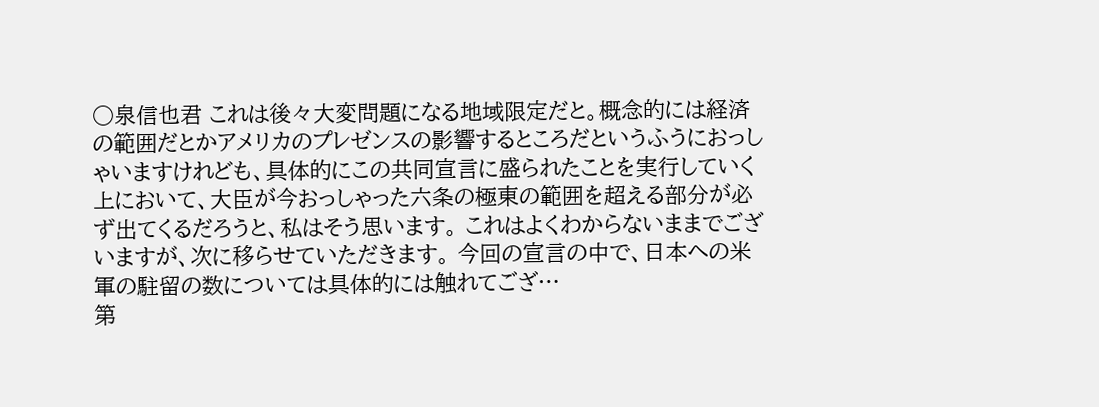○泉信也君 これは後々大変問題になる地域限定だと。概念的には経済の範囲だとかアメリカのプレゼンスの影響するところだというふうにおっしゃいますけれども、具体的にこの共同宣言に盛られたことを実行していく上において、大臣が今おっしゃった六条の極東の範囲を超える部分が必ず出てくるだろうと、私はそう思います。 これはよくわからないままでございますが、次に移らせていただきます。 今回の宣言の中で、日本への米軍の駐留の数については具体的には触れてござ…
第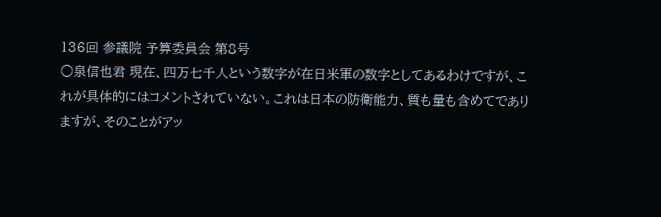136回 参議院 予算委員会 第8号
○泉信也君 現在、四万七千人という数字が在日米軍の数字としてあるわけですが、これが具体的にはコメントされていない。これは日本の防衛能力、質も量も含めてでありますが、そのことがアッ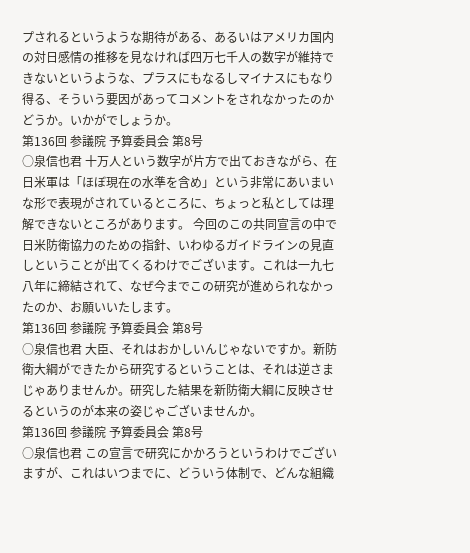プされるというような期待がある、あるいはアメリカ国内の対日感情の推移を見なければ四万七千人の数字が維持できないというような、プラスにもなるしマイナスにもなり得る、そういう要因があってコメントをされなかったのかどうか。いかがでしょうか。
第136回 参議院 予算委員会 第8号
○泉信也君 十万人という数字が片方で出ておきながら、在日米軍は「ほぼ現在の水準を含め」という非常にあいまいな形で表現がされているところに、ちょっと私としては理解できないところがあります。 今回のこの共同宣言の中で日米防衛協力のための指針、いわゆるガイドラインの見直しということが出てくるわけでございます。これは一九七八年に締結されて、なぜ今までこの研究が進められなかったのか、お願いいたします。
第136回 参議院 予算委員会 第8号
○泉信也君 大臣、それはおかしいんじゃないですか。新防衛大綱ができたから研究するということは、それは逆さまじゃありませんか。研究した結果を新防衛大綱に反映させるというのが本来の姿じゃございませんか。
第136回 参議院 予算委員会 第8号
○泉信也君 この宣言で研究にかかろうというわけでございますが、これはいつまでに、どういう体制で、どんな組織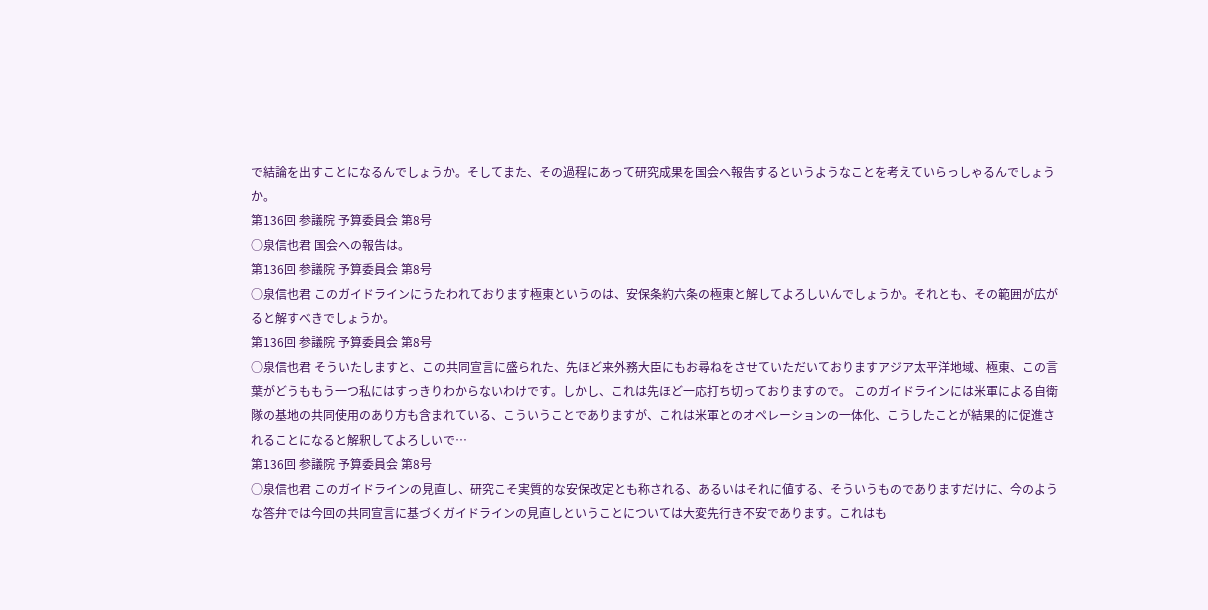で結論を出すことになるんでしょうか。そしてまた、その過程にあって研究成果を国会へ報告するというようなことを考えていらっしゃるんでしょうか。
第136回 参議院 予算委員会 第8号
○泉信也君 国会への報告は。
第136回 参議院 予算委員会 第8号
○泉信也君 このガイドラインにうたわれております極東というのは、安保条約六条の極東と解してよろしいんでしょうか。それとも、その範囲が広がると解すべきでしょうか。
第136回 参議院 予算委員会 第8号
○泉信也君 そういたしますと、この共同宣言に盛られた、先ほど来外務大臣にもお尋ねをさせていただいておりますアジア太平洋地域、極東、この言葉がどうももう一つ私にはすっきりわからないわけです。しかし、これは先ほど一応打ち切っておりますので。 このガイドラインには米軍による自衛隊の基地の共同使用のあり方も含まれている、こういうことでありますが、これは米軍とのオペレーションの一体化、こうしたことが結果的に促進されることになると解釈してよろしいで…
第136回 参議院 予算委員会 第8号
○泉信也君 このガイドラインの見直し、研究こそ実質的な安保改定とも称される、あるいはそれに値する、そういうものでありますだけに、今のような答弁では今回の共同宣言に基づくガイドラインの見直しということについては大変先行き不安であります。これはも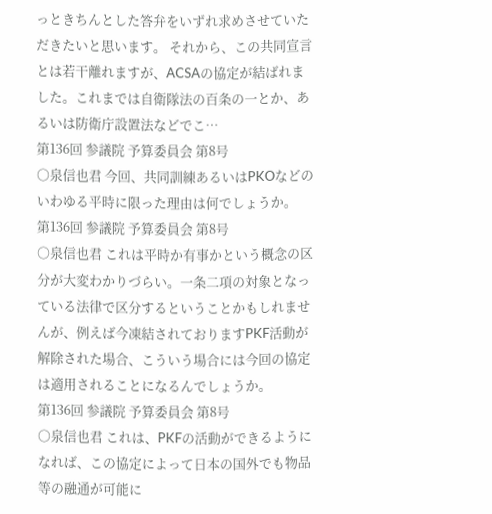っときちんとした答弁をいずれ求めさせていただきたいと思います。 それから、この共同宣言とは若干離れますが、ACSAの協定が結ばれました。これまでは自衛隊法の百条の一とか、あるいは防衛庁設置法などでこ…
第136回 参議院 予算委員会 第8号
○泉信也君 今回、共同訓練あるいはPKOなどのいわゆる平時に限った理由は何でしょうか。
第136回 参議院 予算委員会 第8号
○泉信也君 これは平時か有事かという概念の区分が大変わかりづらい。一条二項の対象となっている法律で区分するということかもしれませんが、例えば今凍結されておりますPKF活動が解除された場合、こういう場合には今回の協定は適用されることになるんでしょうか。
第136回 参議院 予算委員会 第8号
○泉信也君 これは、PKFの活動ができるようになれば、この協定によって日本の国外でも物品等の融通が可能に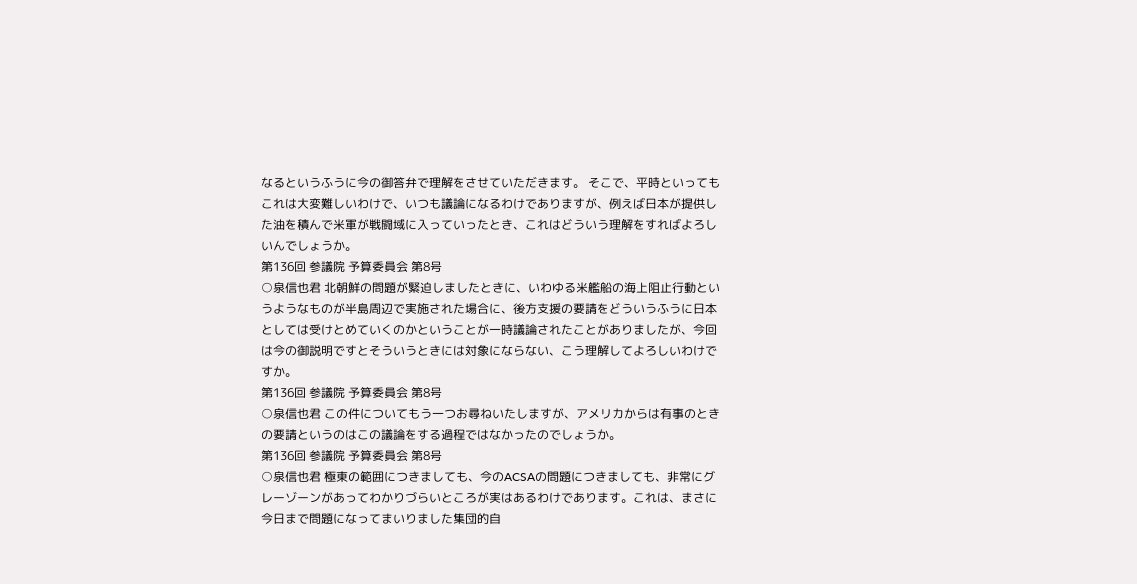なるというふうに今の御答弁で理解をさせていただきます。 そこで、平時といってもこれは大変難しいわけで、いつも議論になるわけでありますが、例えば日本が提供した油を積んで米軍が戦闘域に入っていったとき、これはどういう理解をすればよろしいんでしょうか。
第136回 参議院 予算委員会 第8号
○泉信也君 北朝鮮の問題が緊迫しましたときに、いわゆる米艦船の海上阻止行動というようなものが半島周辺で実施された場合に、後方支援の要請をどういうふうに日本としては受けとめていくのかということが一時議論されたことがありましたが、今回は今の御説明ですとそういうときには対象にならない、こう理解してよろしいわけですか。
第136回 参議院 予算委員会 第8号
○泉信也君 この件についてもう一つお尋ねいたしますが、アメリカからは有事のときの要請というのはこの議論をする過程ではなかったのでしょうか。
第136回 参議院 予算委員会 第8号
○泉信也君 極東の範囲につきましても、今のACSAの問題につきましても、非常にグレーゾーンがあってわかりづらいところが実はあるわけであります。これは、まさに今日まで問題になってまいりました集団的自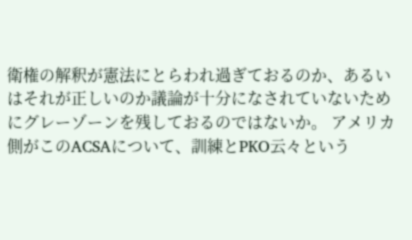衛権の解釈が憲法にとらわれ過ぎておるのか、あるいはそれが正しいのか議論が十分になされていないためにグレーゾーンを残しておるのではないか。 アメリカ側がこのACSAについて、訓練とPKO云々という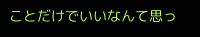ことだけでいいなんて思っ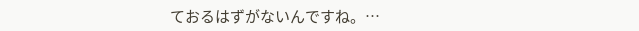ておるはずがないんですね。…